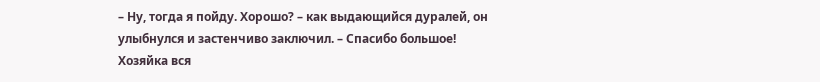– Ну, тогда я пойду. Хорошо? – как выдающийся дуралей, он улыбнулся и застенчиво заключил. – Спасибо большое!
Хозяйка вся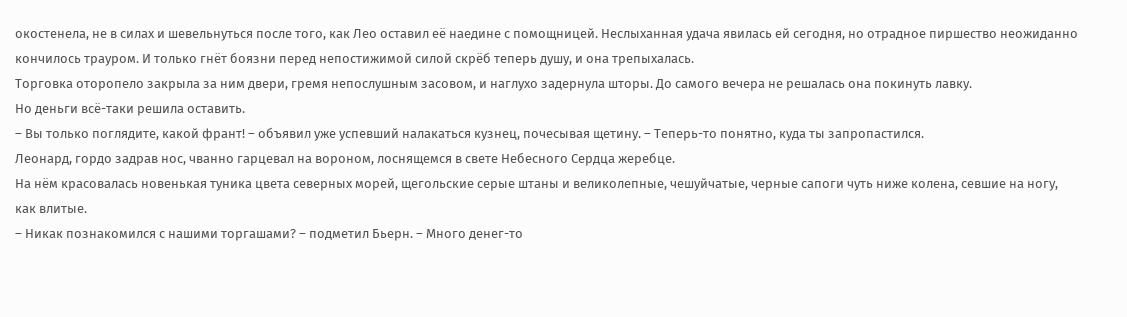окостенела, не в силах и шевельнуться после того, как Лео оставил её наедине с помощницей. Неслыханная удача явилась ей сегодня, но отрадное пиршество неожиданно кончилось трауром. И только гнёт боязни перед непостижимой силой скрёб теперь душу, и она трепыхалась.
Торговка оторопело закрыла за ним двери, гремя непослушным засовом, и наглухо задернула шторы. До самого вечера не решалась она покинуть лавку.
Но деньги всё-таки решила оставить.
– Вы только поглядите, какой франт! – объявил уже успевший налакаться кузнец, почесывая щетину. – Теперь-то понятно, куда ты запропастился.
Леонард, гордо задрав нос, чванно гарцевал на вороном, лоснящемся в свете Небесного Сердца жеребце.
На нём красовалась новенькая туника цвета северных морей, щегольские серые штаны и великолепные, чешуйчатые, черные сапоги чуть ниже колена, севшие на ногу, как влитые.
– Никак познакомился с нашими торгашами? – подметил Бьерн. – Много денег-то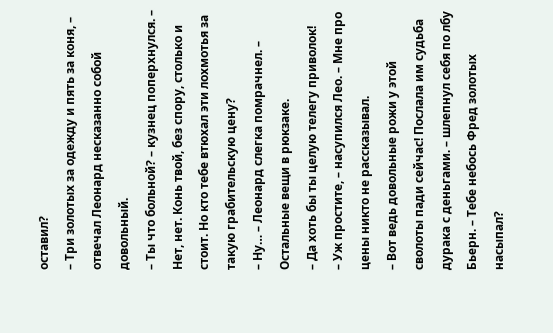оставил?
– Три золотых за одежду и пять за коня, – отвечал Леонард несказанно собой довольный.
– Ты что больной? – кузнец поперхнулся. – Нет, нет. Конь твой, без спору, столько и стоит. Но кто тебе втюхал эти лохмотья за такую грабительскую цену?
– Ну… – Леонард слегка помрачнел. – Остальные вещи в рюкзаке.
– Да хоть бы ты целую телегу приволок!
– Уж простите, – насупился Лео. – Мне про цены никто не рассказывал.
– Вот ведь довольные рожи у этой сволоты пади сейчас! Послала им судьба дурака с деньгами. – шлепнул себя по лбу Бьерн. – Тебе небось Фред золотых насыпал?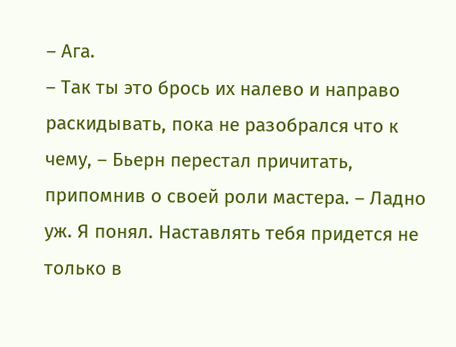– Ага.
– Так ты это брось их налево и направо раскидывать, пока не разобрался что к чему, – Бьерн перестал причитать, припомнив о своей роли мастера. – Ладно уж. Я понял. Наставлять тебя придется не только в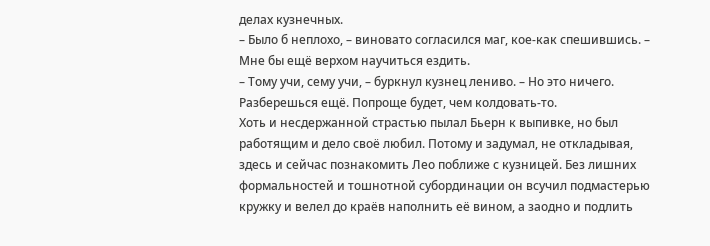делах кузнечных.
– Было б неплохо, – виновато согласился маг, кое-как спешившись. – Мне бы ещё верхом научиться ездить.
– Тому учи, сему учи, – буркнул кузнец лениво. – Но это ничего. Разберешься ещё. Попроще будет, чем колдовать-то.
Хоть и несдержанной страстью пылал Бьерн к выпивке, но был работящим и дело своё любил. Потому и задумал, не откладывая, здесь и сейчас познакомить Лео поближе с кузницей. Без лишних формальностей и тошнотной субординации он всучил подмастерью кружку и велел до краёв наполнить её вином, а заодно и подлить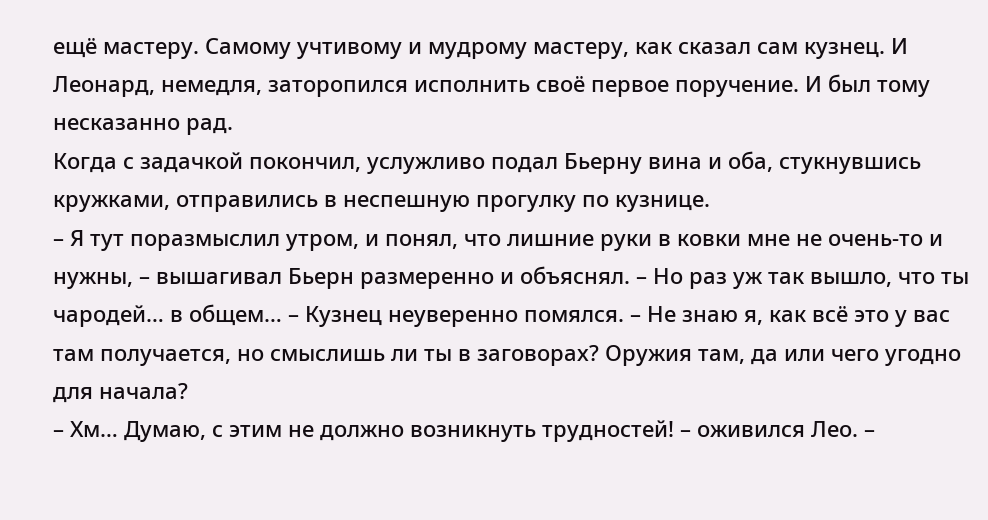ещё мастеру. Самому учтивому и мудрому мастеру, как сказал сам кузнец. И Леонард, немедля, заторопился исполнить своё первое поручение. И был тому несказанно рад.
Когда с задачкой покончил, услужливо подал Бьерну вина и оба, стукнувшись кружками, отправились в неспешную прогулку по кузнице.
– Я тут поразмыслил утром, и понял, что лишние руки в ковки мне не очень-то и нужны, – вышагивал Бьерн размеренно и объяснял. – Но раз уж так вышло, что ты чародей… в общем… – Кузнец неуверенно помялся. – Не знаю я, как всё это у вас там получается, но смыслишь ли ты в заговорах? Оружия там, да или чего угодно для начала?
– Хм… Думаю, с этим не должно возникнуть трудностей! – оживился Лео. –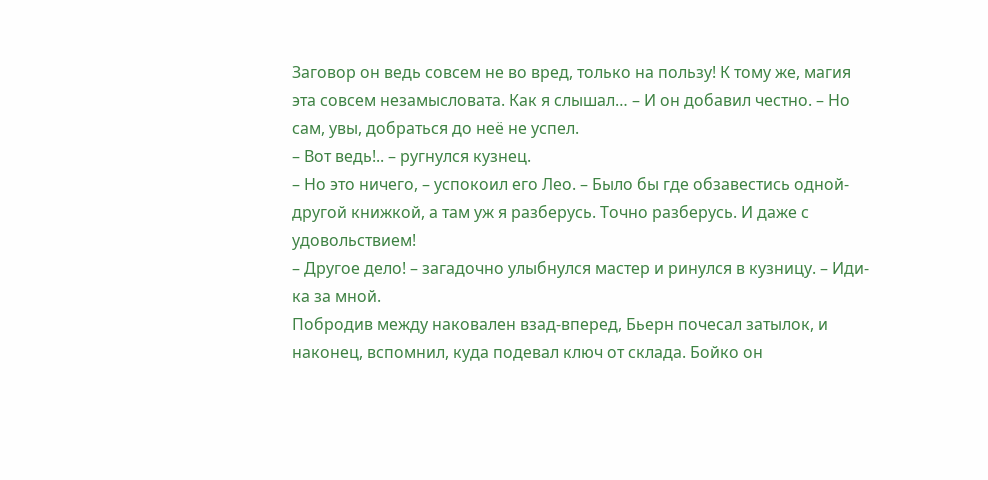Заговор он ведь совсем не во вред, только на пользу! К тому же, магия эта совсем незамысловата. Как я слышал… – И он добавил честно. – Но сам, увы, добраться до неё не успел.
– Вот ведь!.. – ругнулся кузнец.
– Но это ничего, – успокоил его Лео. – Было бы где обзавестись одной-другой книжкой, а там уж я разберусь. Точно разберусь. И даже с удовольствием!
– Другое дело! – загадочно улыбнулся мастер и ринулся в кузницу. – Иди-ка за мной.
Побродив между наковален взад-вперед, Бьерн почесал затылок, и наконец, вспомнил, куда подевал ключ от склада. Бойко он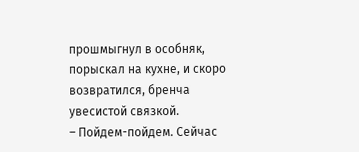прошмыгнул в особняк, порыскал на кухне, и скоро возвратился, бренча увесистой связкой.
– Пойдем-пойдем. Сейчас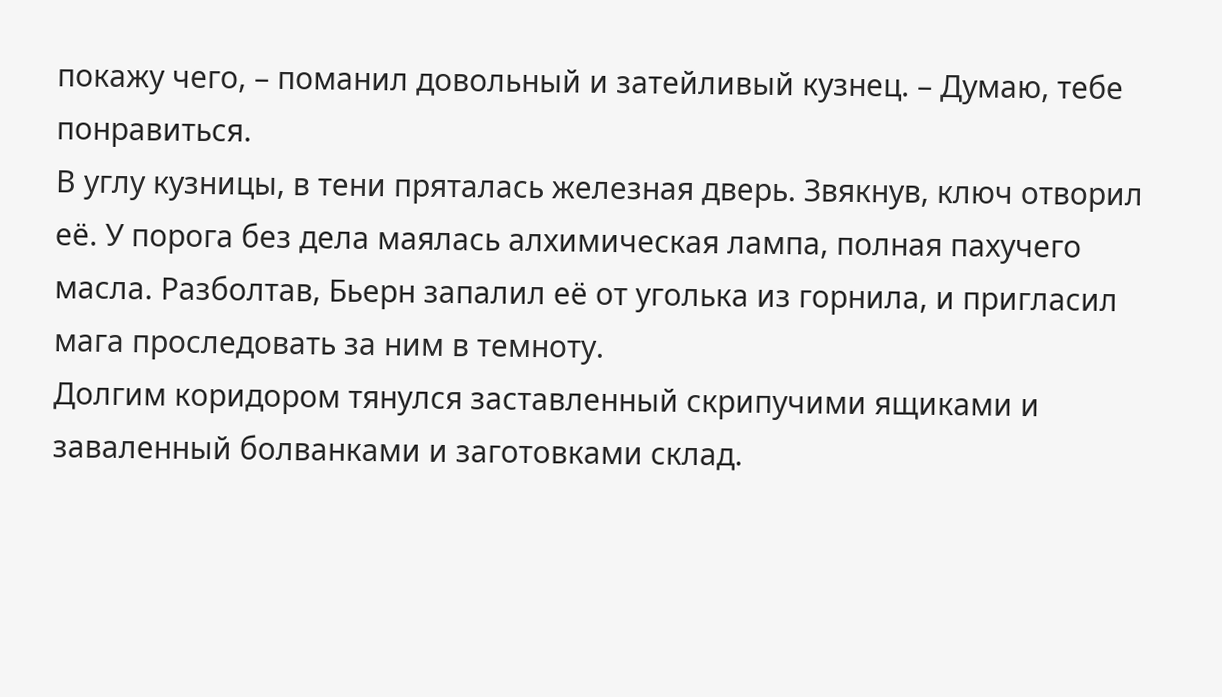покажу чего, – поманил довольный и затейливый кузнец. – Думаю, тебе понравиться.
В углу кузницы, в тени пряталась железная дверь. Звякнув, ключ отворил её. У порога без дела маялась алхимическая лампа, полная пахучего масла. Разболтав, Бьерн запалил её от уголька из горнила, и пригласил мага проследовать за ним в темноту.
Долгим коридором тянулся заставленный скрипучими ящиками и заваленный болванками и заготовками склад.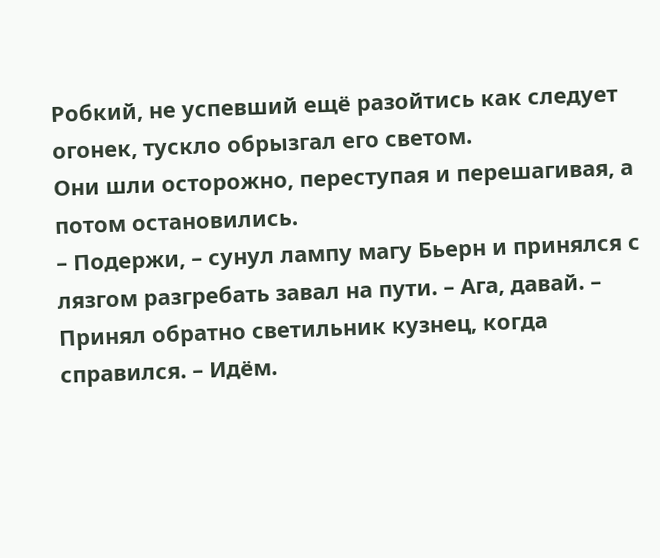Робкий, не успевший ещё разойтись как следует огонек, тускло обрызгал его светом.
Они шли осторожно, переступая и перешагивая, а потом остановились.
– Подержи, – сунул лампу магу Бьерн и принялся с лязгом разгребать завал на пути. – Ага, давай. – Принял обратно светильник кузнец, когда справился. – Идём.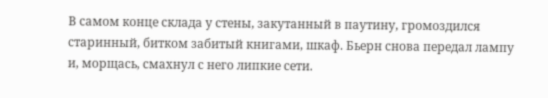В самом конце склада у стены, закутанный в паутину, громоздился старинный, битком забитый книгами, шкаф. Бьерн снова передал лампу и, морщась, смахнул с него липкие сети.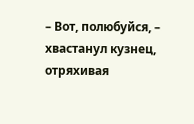– Вот, полюбуйся, – хвастанул кузнец, отряхивая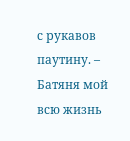с рукавов паутину. – Батяня мой всю жизнь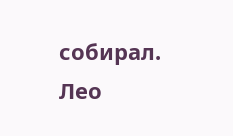собирал.
Лео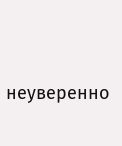неуверенно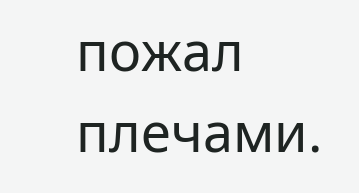пожал плечами.